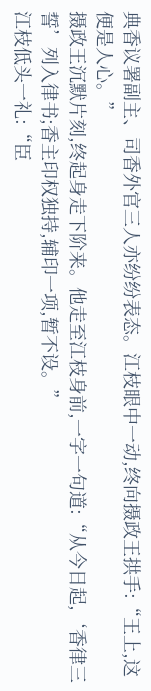典香议署副主、司香外官三人亦纷纷表态。江枝眼中一动,终向摄政王拱手:“王上,这便是人心。”
摄政王沉默片刻,终起身走下阶来。他走至江枝身前,一字一句道:“从今日起,‘香律三誓’列入律书;香主印权独持,辅印一项,暂不设。”
江枝低头一礼:“臣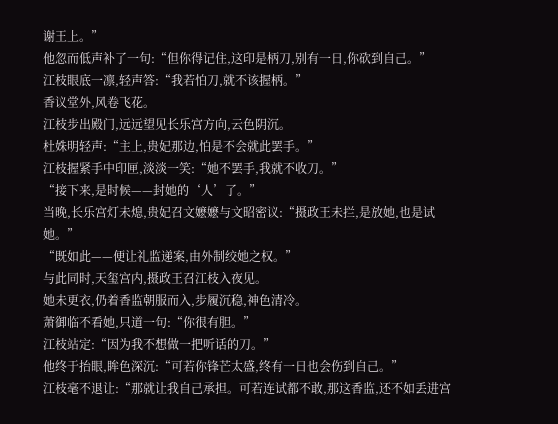谢王上。”
他忽而低声补了一句:“但你得记住,这印是柄刀,别有一日,你砍到自己。”
江枝眼底一凛,轻声答:“我若怕刀,就不该握柄。”
香议堂外,风卷飞花。
江枝步出殿门,远远望见长乐宫方向,云色阴沉。
杜姝明轻声:“主上,贵妃那边,怕是不会就此罢手。”
江枝握紧手中印匣,淡淡一笑:“她不罢手,我就不收刀。”
“接下来,是时候——封她的‘人’了。”
当晚,长乐宫灯未熄,贵妃召文嬷嬷与文昭密议:“摄政王未拦,是放她,也是试她。”
“既如此——便让礼监递案,由外制绞她之权。”
与此同时,天玺宫内,摄政王召江枝入夜见。
她未更衣,仍着香监朝服而入,步履沉稳,神色清冷。
萧御临不看她,只道一句:“你很有胆。”
江枝站定:“因为我不想做一把听话的刀。”
他终于抬眼,眸色深沉:“可若你锋芒太盛,终有一日也会伤到自己。”
江枝毫不退让:“那就让我自己承担。可若连试都不敢,那这香监,还不如丢进宫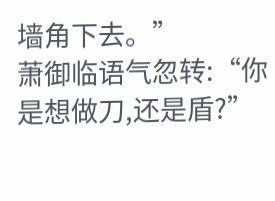墙角下去。”
萧御临语气忽转:“你是想做刀,还是盾?”